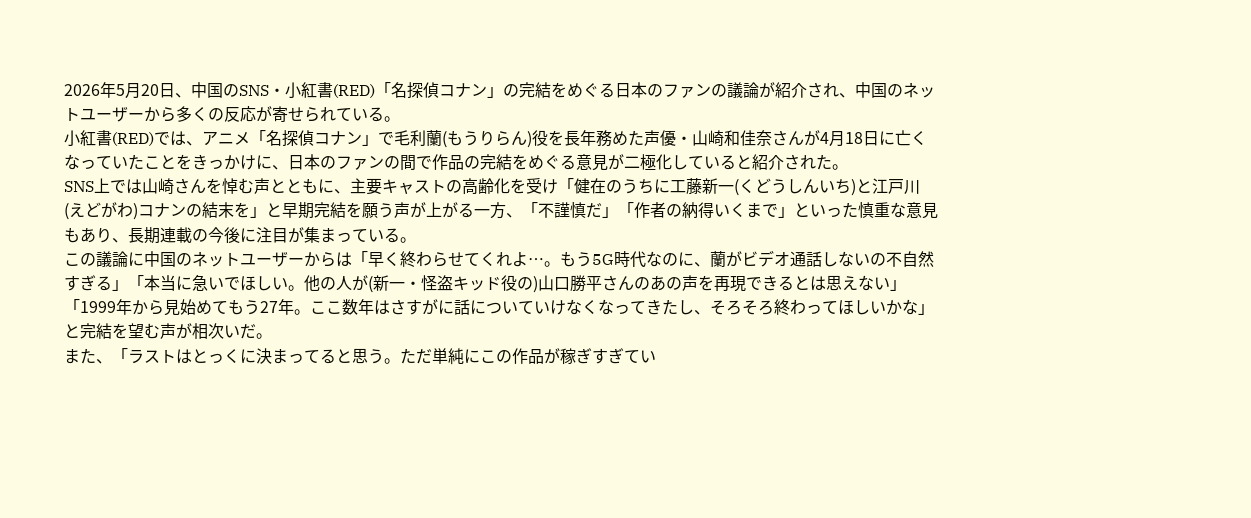2026年5月20日、中国のSNS・小紅書(RED)「名探偵コナン」の完結をめぐる日本のファンの議論が紹介され、中国のネットユーザーから多くの反応が寄せられている。
小紅書(RED)では、アニメ「名探偵コナン」で毛利蘭(もうりらん)役を長年務めた声優・山崎和佳奈さんが4月18日に亡くなっていたことをきっかけに、日本のファンの間で作品の完結をめぐる意見が二極化していると紹介された。
SNS上では山崎さんを悼む声とともに、主要キャストの高齢化を受け「健在のうちに工藤新一(くどうしんいち)と江戸川(えどがわ)コナンの結末を」と早期完結を願う声が上がる一方、「不謹慎だ」「作者の納得いくまで」といった慎重な意見もあり、長期連載の今後に注目が集まっている。
この議論に中国のネットユーザーからは「早く終わらせてくれよ…。もう5G時代なのに、蘭がビデオ通話しないの不自然すぎる」「本当に急いでほしい。他の人が(新一・怪盗キッド役の)山口勝平さんのあの声を再現できるとは思えない」「1999年から見始めてもう27年。ここ数年はさすがに話についていけなくなってきたし、そろそろ終わってほしいかな」と完結を望む声が相次いだ。
また、「ラストはとっくに決まってると思う。ただ単純にこの作品が稼ぎすぎてい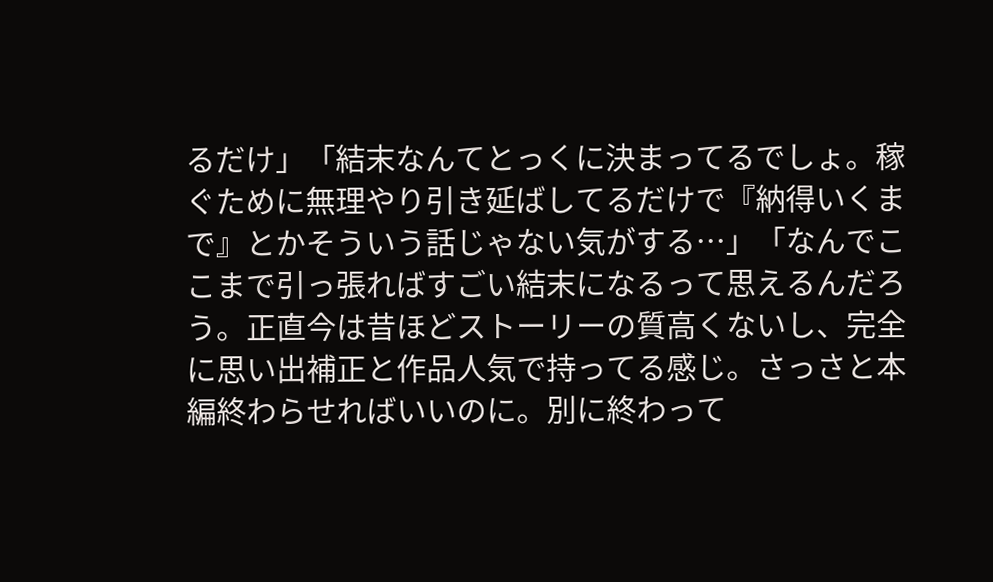るだけ」「結末なんてとっくに決まってるでしょ。稼ぐために無理やり引き延ばしてるだけで『納得いくまで』とかそういう話じゃない気がする…」「なんでここまで引っ張ればすごい結末になるって思えるんだろう。正直今は昔ほどストーリーの質高くないし、完全に思い出補正と作品人気で持ってる感じ。さっさと本編終わらせればいいのに。別に終わって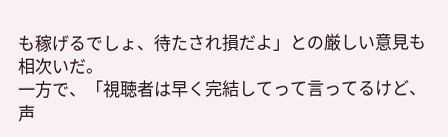も稼げるでしょ、待たされ損だよ」との厳しい意見も相次いだ。
一方で、「視聴者は早く完結してって言ってるけど、声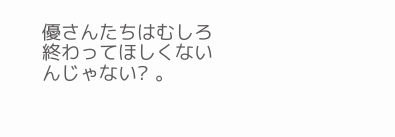優さんたちはむしろ終わってほしくないんじゃない? 。